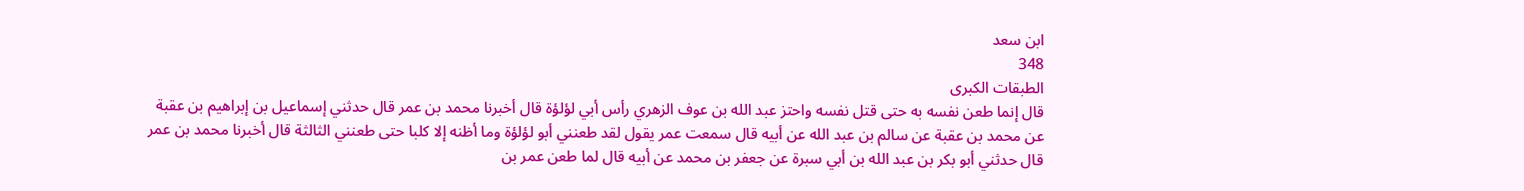ابن سعد
348
الطبقات الكبرى
قال إنما طعن نفسه به حتى قتل نفسه واحتز عبد الله بن عوف الزهري رأس أبي لؤلؤة قال أخبرنا محمد بن عمر قال حدثني إسماعيل بن إبراهيم بن عقبة عن محمد بن عقبة عن سالم بن عبد الله عن أبيه قال سمعت عمر يقول لقد طعنني أبو لؤلؤة وما أظنه إلا كلبا حتى طعنني الثالثة قال أخبرنا محمد بن عمر قال حدثني أبو بكر بن عبد الله بن أبي سبرة عن جعفر بن محمد عن أبيه قال لما طعن عمر بن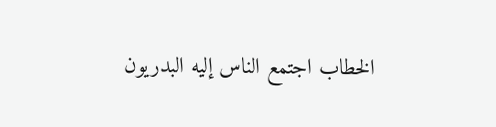الخطاب اجتمع الناس إليه البدريون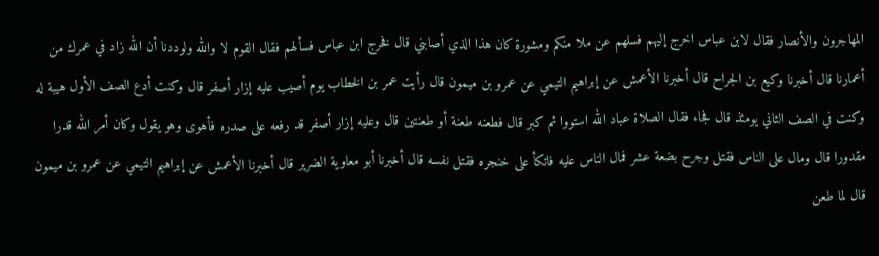المهاجرون والأنصار فقال لابن عباس اخرج إليهم فسلهم عن ملا منكم ومشورة كان هذا الذي أصابني قال فخرج ابن عباس فسألهم فقال القوم لا والله ولوددنا أن الله زاد في عمرك من أعمارنا قال أخبرنا وكيع بن الجراح قال أخبرنا الأعمش عن إبراهيم التيمي عن عمرو بن ميمون قال رأيت عمر بن الخطاب يوم أصيب عليه إزار أصفر قال وكنت أدع الصف الأول هيبة له وكنت في الصف الثاني يومئذ قال فجاء فقال الصلاة عباد الله استووا ثم كبر قال فطعنه طعنة أو طعنتين قال وعليه إزار أصفر قد رفعه على صدره فأهوى وهو يقول وكان أمر الله قدرا مقدورا قال ومال على الناس فقتل وجرح بضعة عشر فمال الناس عليه فاتكأ على خنجره فقتل نفسه قال أخبرنا أبو معاوية الضرير قال أخبرنا الأعمش عن إبراهيم التيمي عن عمرو بن ميمون قال لما طعن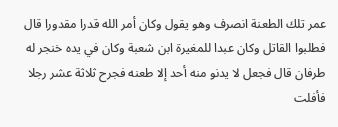عمر تلك الطعنة انصرف وهو يقول وكان أمر الله قدرا مقدورا قال فطلبوا القاتل وكان عبدا للمغيرة ابن شعبة وكان في يده خنجر له طرفان قال فجعل لا يدنو منه أحد إلا طعنه فجرح ثلاثة عشر رجلا فأفلت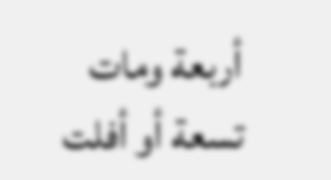أربعة ومات تسعة أو أفلت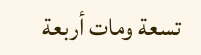تسعة ومات أربعة